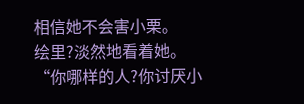相信她不会害小栗。
绘里?淡然地看着她。
“你哪样的人?你讨厌小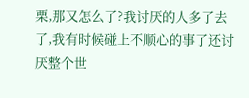栗,那又怎么了?我讨厌的人多了去了,我有时候碰上不顺心的事了还讨厌整个世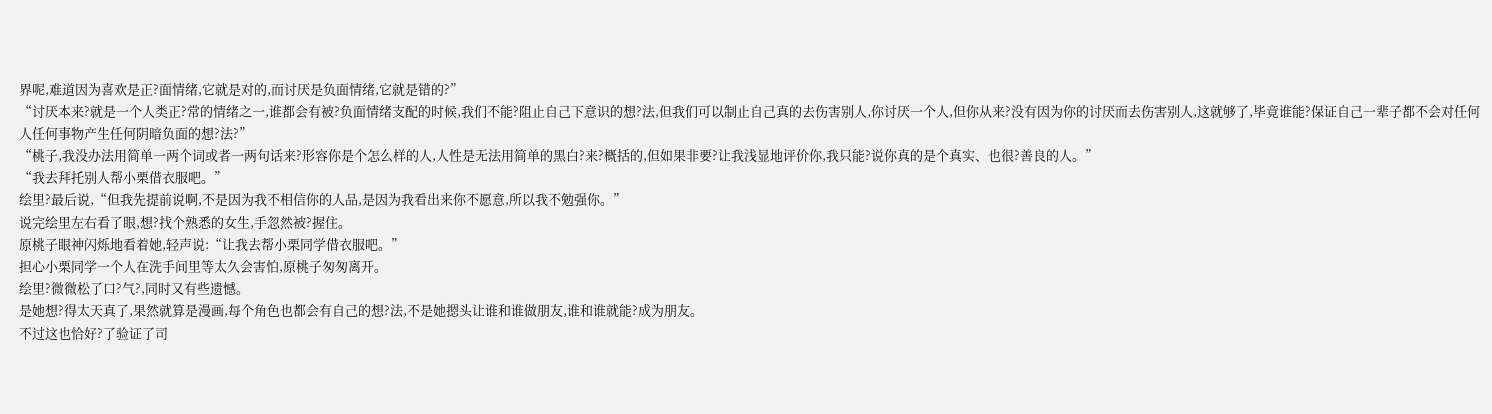界呢,难道因为喜欢是正?面情绪,它就是对的,而讨厌是负面情绪,它就是错的?”
“讨厌本来?就是一个人类正?常的情绪之一,谁都会有被?负面情绪支配的时候,我们不能?阻止自己下意识的想?法,但我们可以制止自己真的去伤害别人,你讨厌一个人,但你从来?没有因为你的讨厌而去伤害别人,这就够了,毕竟谁能?保证自己一辈子都不会对任何人任何事物产生任何阴暗负面的想?法?”
“桃子,我没办法用简单一两个词或者一两句话来?形容你是个怎么样的人,人性是无法用简单的黑白?来?概括的,但如果非要?让我浅显地评价你,我只能?说你真的是个真实、也很?善良的人。”
“我去拜托别人帮小栗借衣服吧。”
绘里?最后说,“但我先提前说啊,不是因为我不相信你的人品,是因为我看出来你不愿意,所以我不勉强你。”
说完绘里左右看了眼,想?找个熟悉的女生,手忽然被?握住。
原桃子眼神闪烁地看着她,轻声说:“让我去帮小栗同学借衣服吧。”
担心小栗同学一个人在洗手间里等太久会害怕,原桃子匆匆离开。
绘里?微微松了口?气?,同时又有些遗憾。
是她想?得太天真了,果然就算是漫画,每个角色也都会有自己的想?法,不是她摁头让谁和谁做朋友,谁和谁就能?成为朋友。
不过这也恰好?了验证了司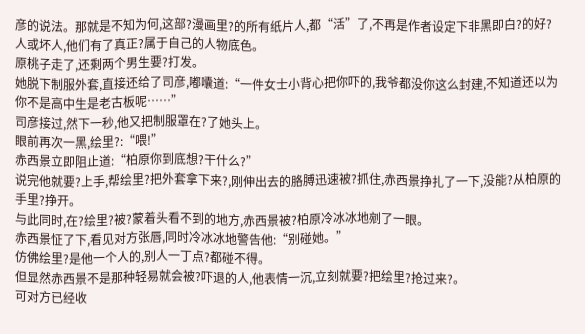彦的说法。那就是不知为何,这部?漫画里?的所有纸片人,都“活”了,不再是作者设定下非黑即白?的好?人或坏人,他们有了真正?属于自己的人物底色。
原桃子走了,还剩两个男生要?打发。
她脱下制服外套,直接还给了司彦,嘟囔道:“一件女士小背心把你吓的,我爷都没你这么封建,不知道还以为你不是高中生是老古板呢……”
司彦接过,然下一秒,他又把制服罩在?了她头上。
眼前再次一黑,绘里?:“喂!”
赤西景立即阻止道:“柏原你到底想?干什么?”
说完他就要?上手,帮绘里?把外套拿下来?,刚伸出去的胳膊迅速被?抓住,赤西景挣扎了一下,没能?从柏原的手里?挣开。
与此同时,在?绘里?被?蒙着头看不到的地方,赤西景被?柏原冷冰冰地剜了一眼。
赤西景怔了下,看见对方张唇,同时冷冰冰地警告他:“别碰她。”
仿佛绘里?是他一个人的,别人一丁点?都碰不得。
但显然赤西景不是那种轻易就会被?吓退的人,他表情一沉,立刻就要?把绘里?抢过来?。
可对方已经收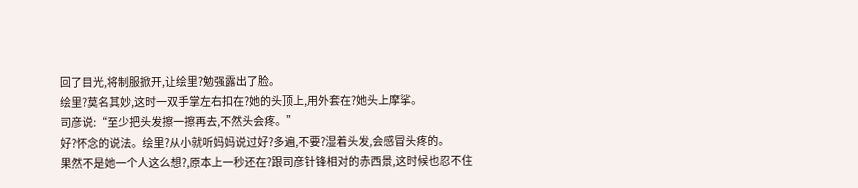回了目光,将制服掀开,让绘里?勉强露出了脸。
绘里?莫名其妙,这时一双手掌左右扣在?她的头顶上,用外套在?她头上摩挲。
司彦说:“至少把头发擦一擦再去,不然头会疼。”
好?怀念的说法。绘里?从小就听妈妈说过好?多遍,不要?湿着头发,会感冒头疼的。
果然不是她一个人这么想?,原本上一秒还在?跟司彦针锋相对的赤西景,这时候也忍不住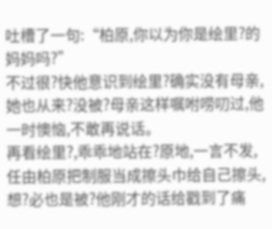吐槽了一句:“柏原,你以为你是绘里?的妈妈吗?”
不过很?快他意识到绘里?确实没有母亲,她也从来?没被?母亲这样嘱咐唠叨过,他一时懊恼,不敢再说话。
再看绘里?,乖乖地站在?原地,一言不发,任由柏原把制服当成擦头巾给自己擦头,想?必也是被?他刚才的话给戳到了痛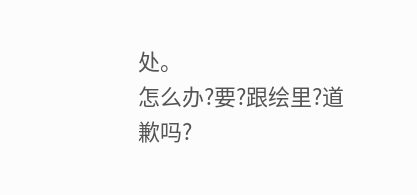处。
怎么办?要?跟绘里?道歉吗?